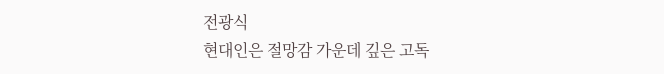전광식
현대인은 절망감 가운데 깊은 고독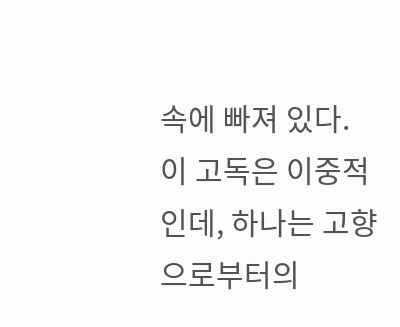속에 빠져 있다.
이 고독은 이중적인데, 하나는 고향으로부터의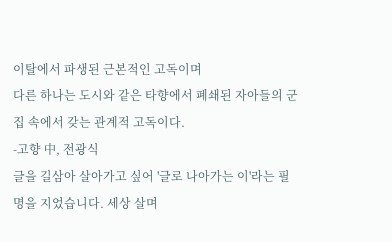이탈에서 파생된 근본적인 고독이며
다른 하나는 도시와 같은 타향에서 폐쇄된 자아들의 군집 속에서 갖는 관계적 고독이다.
-고향 中, 전광식
글을 길삼아 살아가고 싶어 '글로 나아가는 이'라는 필명을 지었습니다. 세상 살며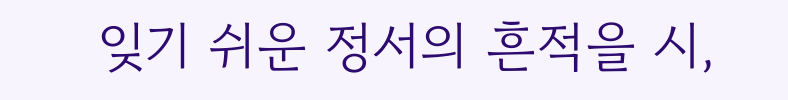잊기 쉬운 정서의 흔적을 시,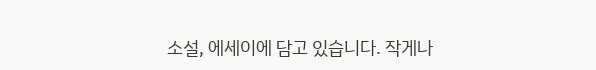소설, 에세이에 담고 있습니다. 작게나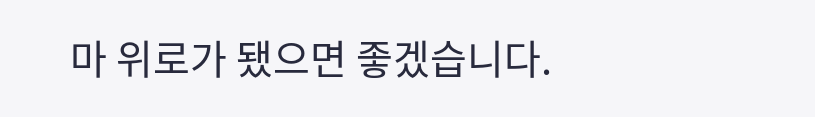마 위로가 됐으면 좋겠습니다.